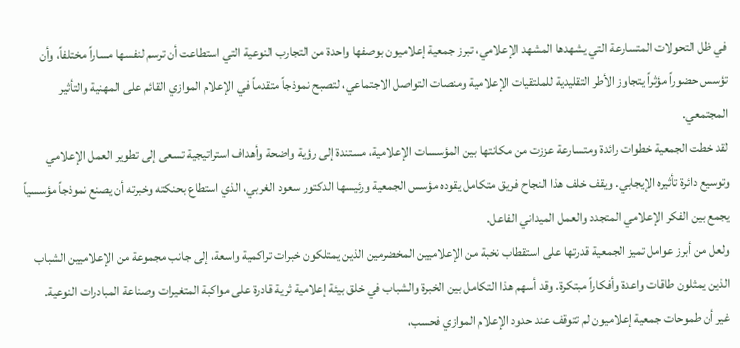في ظل التحولات المتسارعة التي يشهدها المشهد الإعلامي، تبرز جمعية إعلاميون بوصفها واحدة من التجارب النوعية التي استطاعت أن ترسم لنفسها مساراً مختلفاً، وأن تؤسس حضوراً مؤثراً يتجاوز الأطر التقليدية للملتقيات الإعلامية ومنصات التواصل الاجتماعي، لتصبح نموذجاً متقدماً في الإعلام الموازي القائم على المهنية والتأثير المجتمعي.
لقد خطت الجمعية خطوات رائدة ومتسارعة عززت من مكانتها بين المؤسسات الإعلامية، مستندة إلى رؤية واضحة وأهداف استراتيجية تسعى إلى تطوير العمل الإعلامي وتوسيع دائرة تأثيره الإيجابي. ويقف خلف هذا النجاح فريق متكامل يقوده مؤسس الجمعية ورئيسها الدكتور سعود الغربي، الذي استطاع بحنكته وخبرته أن يصنع نموذجاً مؤسسياً يجمع بين الفكر الإعلامي المتجدد والعمل الميداني الفاعل.
ولعل من أبرز عوامل تميز الجمعية قدرتها على استقطاب نخبة من الإعلاميين المخضرمين الذين يمتلكون خبرات تراكمية واسعة، إلى جانب مجموعة من الإعلاميين الشباب الذين يمثلون طاقات واعدة وأفكاراً مبتكرة. وقد أسهم هذا التكامل بين الخبرة والشباب في خلق بيئة إعلامية ثرية قادرة على مواكبة المتغيرات وصناعة المبادرات النوعية.
غير أن طموحات جمعية إعلاميون لم تتوقف عند حدود الإعلام الموازي فحسب،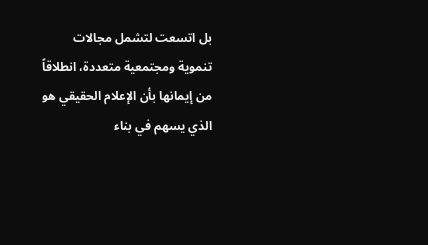بل اتسعت لتشمل مجالات تنموية ومجتمعية متعددة، انطلاقاً من إيمانها بأن الإعلام الحقيقي هو الذي يسهم في بناء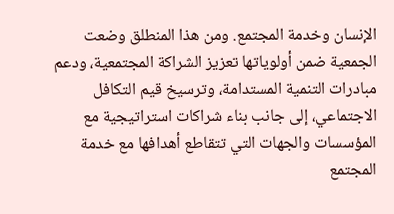الإنسان وخدمة المجتمع. ومن هذا المنطلق وضعت الجمعية ضمن أولوياتها تعزيز الشراكة المجتمعية، ودعم مبادرات التنمية المستدامة، وترسيخ قيم التكافل الاجتماعي، إلى جانب بناء شراكات استراتيجية مع المؤسسات والجهات التي تتقاطع أهدافها مع خدمة المجتمع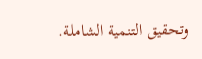وتحقيق التنمية الشاملة.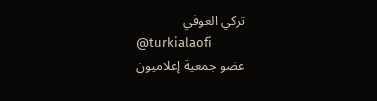تركي العوفي
@turkialaofi
عضو جمعية إعلاميون